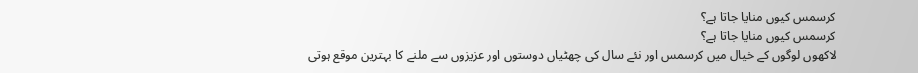کرسمس کیوں منایا جاتا ہے؟
کرسمس کیوں منایا جاتا ہے؟
لاکھوں لوگوں کے خیال میں کرسمس اور نئے سال کی چھٹیاں دوستوں اور عزیزوں سے ملنے کا بہترین موقع ہوتی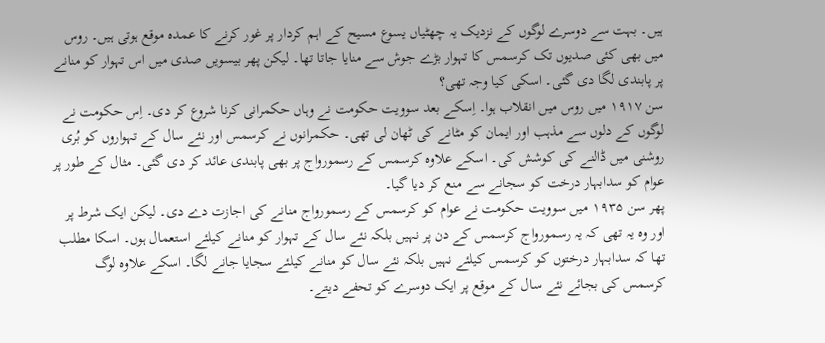ہیں۔ بہت سے دوسرے لوگوں کے نزدیک یہ چھٹیاں یسوع مسیح کے اہم کردار پر غور کرنے کا عمدہ موقع ہوتی ہیں۔ روس میں بھی کئی صدیوں تک کرسمس کا تہوار بڑے جوش سے منایا جاتا تھا۔ لیکن پھر بیسویں صدی میں اس تہوار کو منانے پر پابندی لگا دی گئی۔ اسکی کیا وجہ تھی؟
سن ۱۹۱۷ میں روس میں انقلاب ہوا۔ اِسکے بعد سوویت حکومت نے وہاں حکمرانی کرنا شروع کر دی۔ اِس حکومت نے لوگوں کے دلوں سے مذہب اور ایمان کو مٹانے کی ٹھان لی تھی۔ حکمرانوں نے کرسمس اور نئے سال کے تہواروں کو بُری روشنی میں ڈالنے کی کوشش کی۔ اسکے علاوہ کرسمس کے رسمورواج پر بھی پابندی عائد کر دی گئی۔ مثال کے طور پر عوام کو سدابہار درخت کو سجانے سے منع کر دیا گیا۔
پھر سن ۱۹۳۵ میں سوویت حکومت نے عوام کو کرسمس کے رسمورواج منانے کی اجازت دے دی۔ لیکن ایک شرط پر اور وہ یہ تھی کہ یہ رسمورواج کرسمس کے دن پر نہیں بلکہ نئے سال کے تہوار کو منانے کیلئے استعمال ہوں۔ اسکا مطلب تھا کہ سدابہار درختوں کو کرسمس کیلئے نہیں بلکہ نئے سال کو منانے کیلئے سجایا جانے لگا۔ اسکے علاوہ لوگ کرسمس کی بجائے نئے سال کے موقع پر ایک دوسرے کو تحفے دیتے۔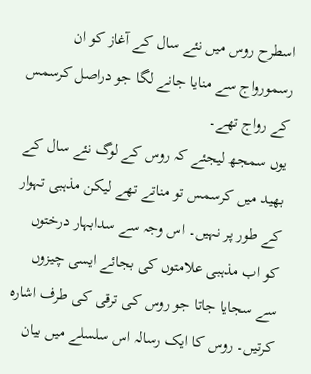اسطرح روس میں نئے سال کے آغاز کو ان رسمورواج سے منایا جانے لگا جو دراصل کرسمس کے رواج تھے۔
یوں سمجھ لیجئے کہ روس کے لوگ نئے سال کے بھید میں کرسمس تو مناتے تھے لیکن مذہبی تہوار کے طور پر نہیں۔ اس وجہ سے سدابہار درختوں کو اب مذہبی علامتوں کی بجائے ایسی چیزوں سے سجایا جاتا جو روس کی ترقی کی طرف اشارہ کرتیں۔ روس کا ایک رسالہ اس سلسلے میں بیان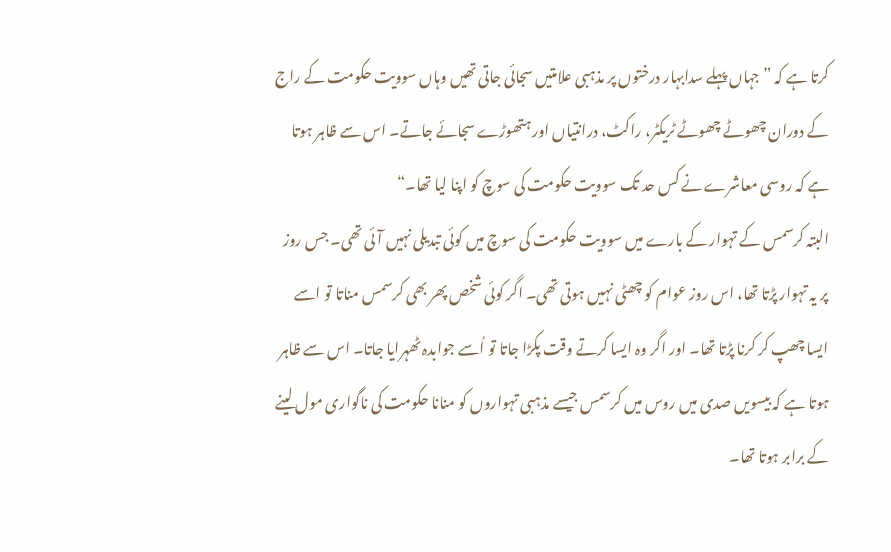کرتا ہے کہ ”جہاں پہلے سدابہار درختوں پر مذہبی علامتیں سجائی جاتی تھیں وہاں سوویت حکومت کے راج کے دوران چھوٹے چھوٹے ٹریکٹر، راکٹ، درانتیاں اور ہتھوڑے سجائے جاتے۔ اس سے ظاہر ہوتا ہے کہ روسی معاشرے نے کس حد تک سوویت حکومت کی سوچ کو اپنا لیا تھا۔“
البتہ کرسمس کے تہوار کے بارے میں سوویت حکومت کی سوچ میں کوئی تبدیلی نہیں آئی تھی۔ جس روز پر یہ تہوار پڑتا تھا، اس روز عوام کو چھٹی نہیں ہوتی تھی۔ اگر کوئی شخص پھر بھی کرسمس مناتا تو اسے ایسا چھپ کر کرنا پڑتا تھا۔ اور اگر وہ ایسا کرتے وقت پکڑا جاتا تو اُسے جوابدہ ٹھہرایا جاتا۔ اس سے ظاہر ہوتا ہے کہ بیسویں صدی میں روس میں کرسمس جیسے مذہبی تہواروں کو منانا حکومت کی ناگواری مول لینے کے برابر ہوتا تھا۔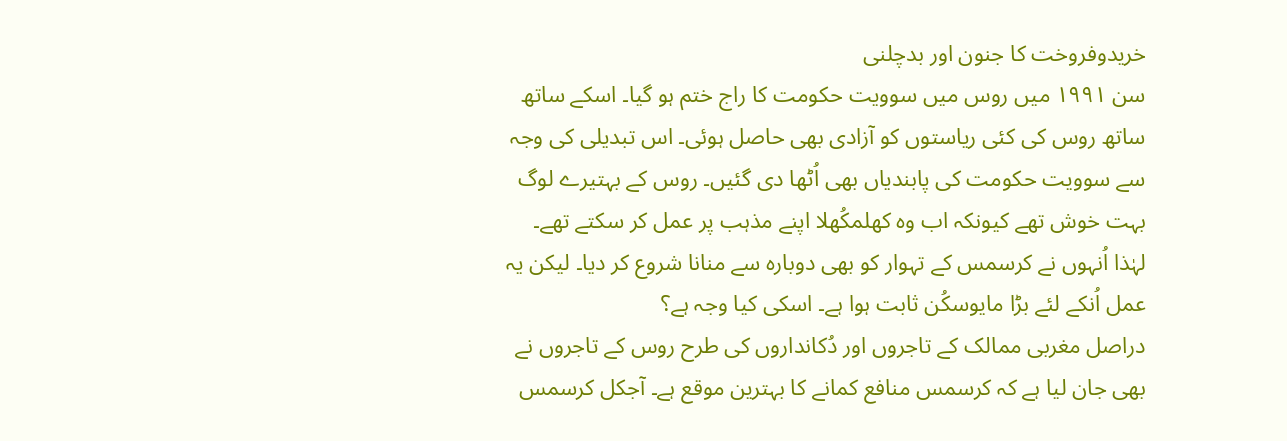خریدوفروخت کا جنون اور بدچلنی
سن ۱۹۹۱ میں روس میں سوویت حکومت کا راج ختم ہو گیا۔ اسکے ساتھ ساتھ روس کی کئی ریاستوں کو آزادی بھی حاصل ہوئی۔ اس تبدیلی کی وجہ سے سوویت حکومت کی پابندیاں بھی اُٹھا دی گئیں۔ روس کے بہتیرے لوگ بہت خوش تھے کیونکہ اب وہ کھلمکُھلا اپنے مذہب پر عمل کر سکتے تھے۔ لہٰذا اُنہوں نے کرسمس کے تہوار کو بھی دوبارہ سے منانا شروع کر دیا۔ لیکن یہ عمل اُنکے لئے بڑا مایوسکُن ثابت ہوا ہے۔ اسکی کیا وجہ ہے؟
دراصل مغربی ممالک کے تاجروں اور دُکانداروں کی طرح روس کے تاجروں نے بھی جان لیا ہے کہ کرسمس منافع کمانے کا بہترین موقع ہے۔ آجکل کرسمس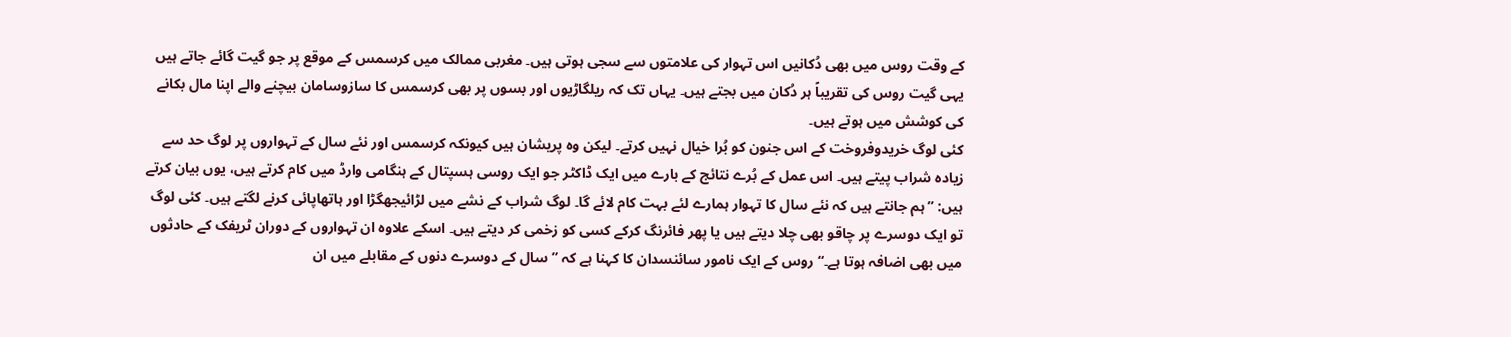کے وقت روس میں بھی دُکانیں اس تہوار کی علامتوں سے سجی ہوتی ہیں۔ مغربی ممالک میں کرسمس کے موقع پر جو گیت گائے جاتے ہیں یہی گیت روس کی تقریباً ہر دُکان میں بجتے ہیں۔ یہاں تک کہ ریلگاڑیوں اور بسوں پر بھی کرسمس کا سازوسامان بیچنے والے اپنا مال بکانے کی کوشش میں ہوتے ہیں۔
کئی لوگ خریدوفروخت کے اس جنون کو بُرا خیال نہیں کرتے۔ لیکن وہ پریشان ہیں کیونکہ کرسمس اور نئے سال کے تہواروں پر لوگ حد سے زیادہ شراب پیتے ہیں۔ اس عمل کے بُرے نتائج کے بارے میں ایک ڈاکٹر جو ایک روسی ہسپتال کے ہنگامی وارڈ میں کام کرتے ہیں، یوں بیان کرتے ہیں: ”ہم جانتے ہیں کہ نئے سال کا تہوار ہمارے لئے بہت کام لائے گا۔ لوگ شراب کے نشے میں لڑائیجھگڑا اور ہاتھاپائی کرنے لگتے ہیں۔ کئی لوگ تو ایک دوسرے پر چاقو بھی چلا دیتے ہیں یا پھر فائرنگ کرکے کسی کو زخمی کر دیتے ہیں۔ اسکے علاوہ ان تہواروں کے دوران ٹریفک کے حادثوں میں بھی اضافہ ہوتا ہے۔“ روس کے ایک نامور سائنسدان کا کہنا ہے کہ ”سال کے دوسرے دنوں کے مقابلے میں ان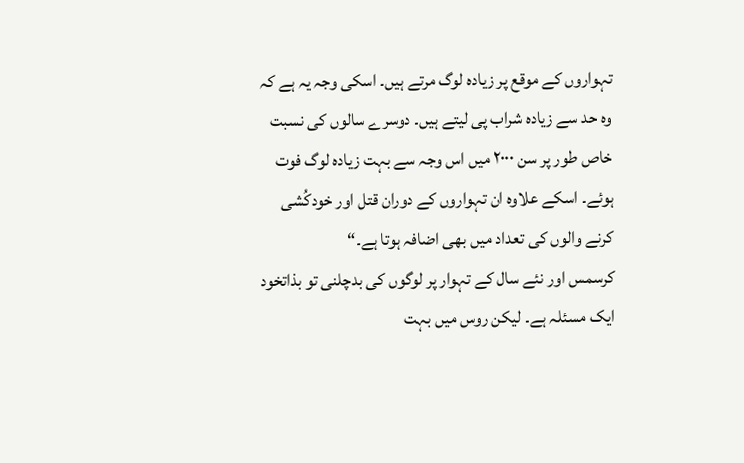تہواروں کے موقع پر زیادہ لوگ مرتے ہیں۔ اسکی وجہ یہ ہے کہ وہ حد سے زیادہ شراب پی لیتے ہیں۔ دوسرے سالوں کی نسبت خاص طور پر سن ۲۰۰۰ میں اس وجہ سے بہت زیادہ لوگ فوت ہوئے۔ اسکے علاوہ ان تہواروں کے دوران قتل اور خودکُشی کرنے والوں کی تعداد میں بھی اضافہ ہوتا ہے۔“
کرسمس اور نئے سال کے تہوار پر لوگوں کی بدچلنی تو بذاتخود ایک مسئلہ ہے۔ لیکن روس میں بہت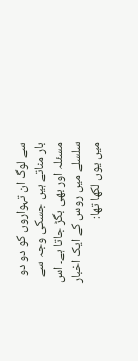سے لوگ ان تہواروں کو دو دو بار مناتے ہیں جسکی وجہ سے مسئلہ اور بھی بگڑ جاتا ہے۔ اس سلسلے میں روس کے ایک اخبار میں یوں لکھا تھا: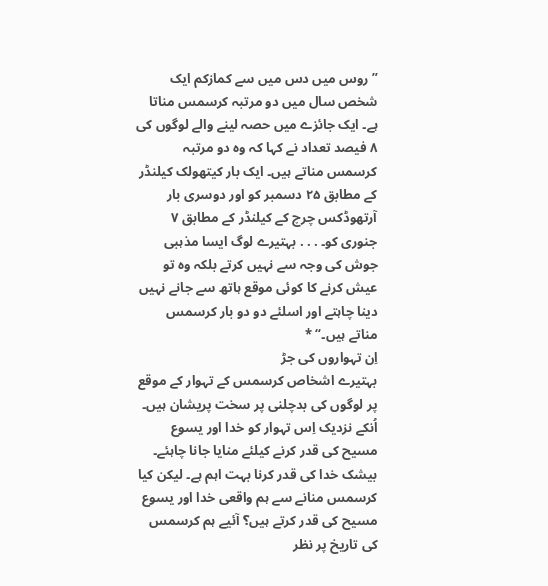”روس میں دس میں سے کمازکم ایک شخص سال میں دو مرتبہ کرسمس مناتا ہے۔ ایک جائزے میں حصہ لینے والے لوگوں کی ۸ فیصد تعداد نے کہا کہ وہ دو مرتبہ کرسمس مناتے ہیں۔ ایک بار کیتھولک کیلنڈر کے مطابق ۲۵ دسمبر کو اور دوسری بار آرتھوڈکس چرچ کے کیلنڈر کے مطابق ۷ جنوری کو۔ . . . بہتیرے لوگ ایسا مذہبی جوش کی وجہ سے نہیں کرتے بلکہ وہ تو عیش کرنے کا کوئی موقع ہاتھ سے جانے نہیں دینا چاہتے اور اسلئے دو دو بار کرسمس مناتے ہیں۔“ *
اِن تہواروں کی جڑ
بہتیرے اشخاص کرسمس کے تہوار کے موقع پر لوگوں کی بدچلنی پر سخت پریشان ہیں۔ اُنکے نزدیک اِس تہوار کو خدا اور یسوع مسیح کی قدر کرنے کیلئے منایا جانا چاہئے۔ بیشک خدا کی قدر کرنا بہت اہم ہے۔ لیکن کیا کرسمس منانے سے ہم واقعی خدا اور یسوع مسیح کی قدر کرتے ہیں؟ آئیے ہم کرسمس کی تاریخ پر نظر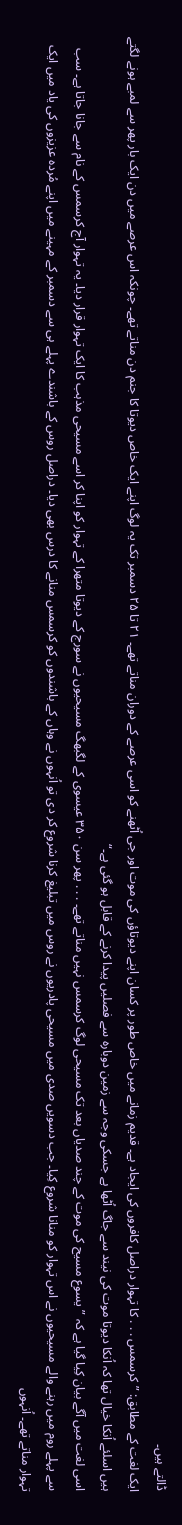ڈالتے ہیں۔
ایک لغت کے مطابق: ”کرسمس . . . کا تہوار دراصل کافروں کی ایجاد ہے۔ قدیم زمانے میں خاص طور پر کسان اپنے دیوتاؤں کی موت اور جی اُٹھنے کو اسی عرصے کے دوران مناتے تھے۔ ۲۱ تا ۲۵ دسمبر تک یہ لوگ اپنے ایک خاص دیوتا کا جنم دن مناتے تھے۔ چونکہ اس عرصے میں دن ایک بار پھر سے لمبے ہونے لگتے ہیں اسلئے اُنکا خیال تھا کہ اُنکا دیوتا موت کی نیند سے جاگ اُٹھا ہے جسکی وجہ سے زمین دوبارہ سے فصلیں پیدا کرنے کے قابل ہو گئی ہے۔“
اسی لغت میں آگے بیان کِیا گیا ہے کہ ”یسوع مسیح کی موت کے چند صدیاں بعد تک مسیحی لوگ کرسمس نہیں مناتے تھے۔ . . . پھر سن ۳۵۰ عیسوی کے لگبھگ مسیحیوں نے سورج کے دیوتا متھرا کے تہوار کو اپنا کر اسے مسیحی مذہب کا ایک تہوار قرار دیا۔ یہ تہوار آج کرسمس کے نام سے جانا جاتا ہے۔ سب سے پہلے روم میں رہنے والے مسیحیوں نے اس تہوار کو منانا شروع کِیا۔ جب دسویں صدی میں مسیحی پادریوں نے روس میں تبلیغ کرنا شروع کر دی تو اُنہوں نے وہاں کے باشندوں کو کرسمس منانے کا درس بھی دیا۔ دراصل روس کے باشندے پہلے ہی سے دسمبر کے مہینے میں اپنے مُردہ عزیزوں کی یاد میں ایک تہوار مناتے تھے۔ اُنہوں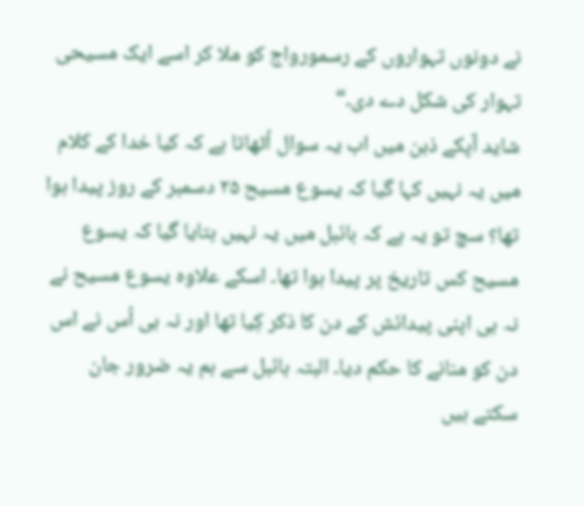نے دونوں تہواروں کے رسمورواج کو ملا کر اسے ایک مسیحی تہوار کی شکل دے دی۔“
شاید آپکے ذہن میں اب یہ سوال اُٹھاتا ہے کہ کیا خدا کے کلام میں یہ نہیں کہا گیا کہ یسوع مسیح ۲۵ دسمبر کے روز پیدا ہوا تھا؟ سچ تو یہ ہے کہ بائبل میں یہ نہیں بتایا گیا کہ یسوع مسیح کس تاریخ پر پیدا ہوا تھا۔ اسکے علاوہ یسوع مسیح نے نہ ہی اپنی پیدائش کے دن کا ذکر کِیا تھا اور نہ ہی اُس نے اس دن کو منانے کا حکم دیا۔ البتہ بائبل سے ہم یہ ضرور جان سکتے ہیں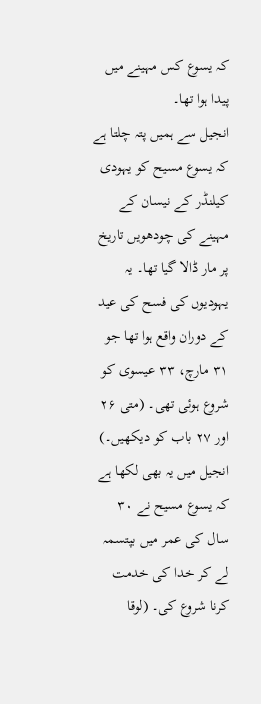کہ یسوع کس مہینے میں پیدا ہوا تھا۔
انجیل سے ہمیں پتہ چلتا ہے کہ یسوع مسیح کو یہودی کیلنڈر کے نیسان کے مہینے کی چودھویں تاریخ پر مار ڈالا گیا تھا۔ یہ یہودیوں کی فسح کی عید کے دوران واقع ہوا تھا جو ۳۱ مارچ، ۳۳ عیسوی کو شروع ہوئی تھی۔ (متی ۲۶ اور ۲۷ باب کو دیکھیں۔) انجیل میں یہ بھی لکھا ہے کہ یسوع مسیح نے ۳۰ سال کی عمر میں بپتسمہ لے کر خدا کی خدمت کرنا شروع کی۔ (لوقا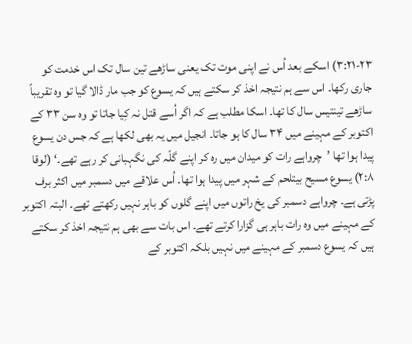۳:۲۱-۲۳) اسکے بعد اُس نے اپنی موت تک یعنی ساڑھے تین سال تک اس خدمت کو جاری رکھا۔ اس سے ہم نتیجہ اخذ کر سکتے ہیں کہ یسوع کو جب مار ڈالا گیا تو وہ تقریباً ساڑھے تینتیس سال کا تھا۔ اسکا مطلب ہے کہ اگر اُسے قتل نہ کِیا جاتا تو وہ سن ۳۳ کے اکتوبر کے مہینے میں ۳۴ سال کا ہو جاتا۔ انجیل میں یہ بھی لکھا ہے کہ جس دن یسوع پیدا ہوا تھا ’چرواہے رات کو میدان میں رہ کر اپنے گلّہ کی نگہبانی کر رہے تھے۔‘ (لوقا ۲:۸) یسوع مسیح بیتلحم کے شہر میں پیدا ہوا تھا۔ اُس علاقے میں دسمبر میں اکثر برف پڑتی ہے۔ چرواہے دسمبر کی یخ راتوں میں اپنے گلوں کو باہر نہیں رکھتے تھے۔ البتہ اکتوبر کے مہینے میں وہ رات باہر ہی گزارا کرتے تھے۔ اس بات سے بھی ہم نتیجہ اخذ کر سکتے ہیں کہ یسوع دسمبر کے مہینے میں نہیں بلکہ اکتوبر کے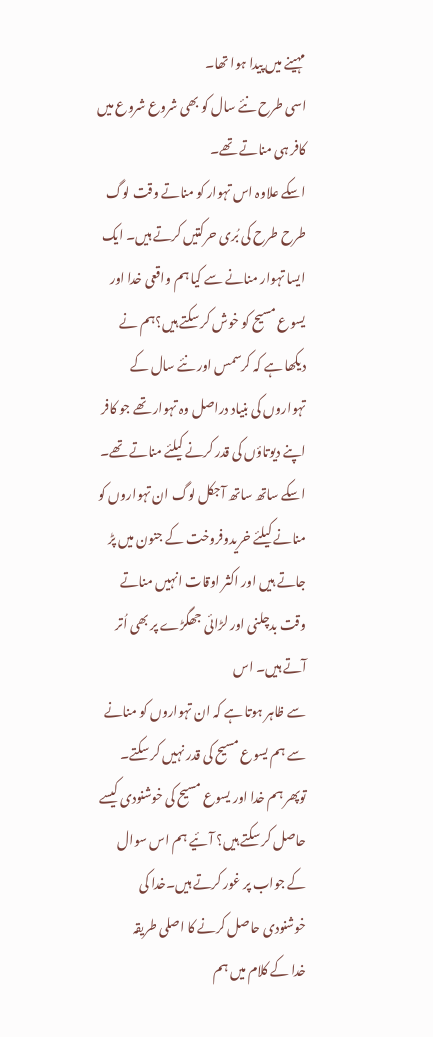مہینے میں پیدا ہوا تھا۔
اسی طرح نئے سال کو بھی شروع شروع میں کافر ہی مناتے تھے۔
اسکے علاوہ اس تہوار کو مناتے وقت لوگ طرح طرح کی بُری حرکتیں کرتے ہیں۔ ایک ایسا تہوار منانے سے کیا ہم واقعی خدا اور یسوع مسیح کو خوش کر سکتے ہیں؟ہم نے دیکھا ہے کہ کرسمس اور نئے سال کے تہواروں کی بنیاد دراصل وہ تہوار تھے جو کافر اپنے دیوتاؤں کی قدر کرنے کیلئے مناتے تھے۔ اسکے ساتھ ساتھ آجکل لوگ ان تہواروں کو منانے کیلئے خریدوفروخت کے جنون میں پڑ جاتے ہیں اور اکثر اوقات انہیں مناتے وقت بدچلنی اور لڑائی جھگڑے پر بھی اُتر آتے ہیں۔ اس
سے ظاہر ہوتا ہے کہ ان تہواروں کو منانے سے ہم یسوع مسیح کی قدر نہیں کر سکتے۔ توپھر ہم خدا اور یسوع مسیح کی خوشنودی کیسے حاصل کر سکتے ہیں؟ آئیے ہم اس سوال کے جواب پر غور کرتے ہیں۔خدا کی خوشنودی حاصل کرنے کا اصلی طریقہ
خدا کے کلام میں ہم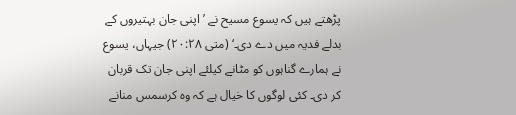پڑھتے ہیں کہ یسوع مسیح نے ’اپنی جان بہتیروں کے بدلے فدیہ میں دے دی۔‘ (متی ۲۰:۲۸) جیہاں، یسوع نے ہمارے گناہوں کو مٹانے کیلئے اپنی جان تک قربان کر دی۔ کئی لوگوں کا خیال ہے کہ وہ کرسمس منانے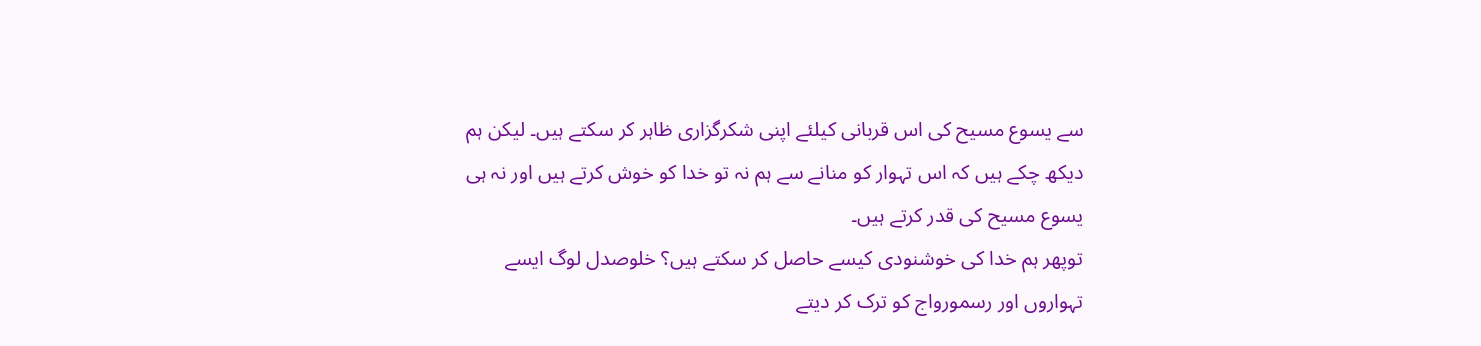سے یسوع مسیح کی اس قربانی کیلئے اپنی شکرگزاری ظاہر کر سکتے ہیں۔ لیکن ہم دیکھ چکے ہیں کہ اس تہوار کو منانے سے ہم نہ تو خدا کو خوش کرتے ہیں اور نہ ہی یسوع مسیح کی قدر کرتے ہیں۔
توپھر ہم خدا کی خوشنودی کیسے حاصل کر سکتے ہیں؟ خلوصدل لوگ ایسے تہواروں اور رسمورواج کو ترک کر دیتے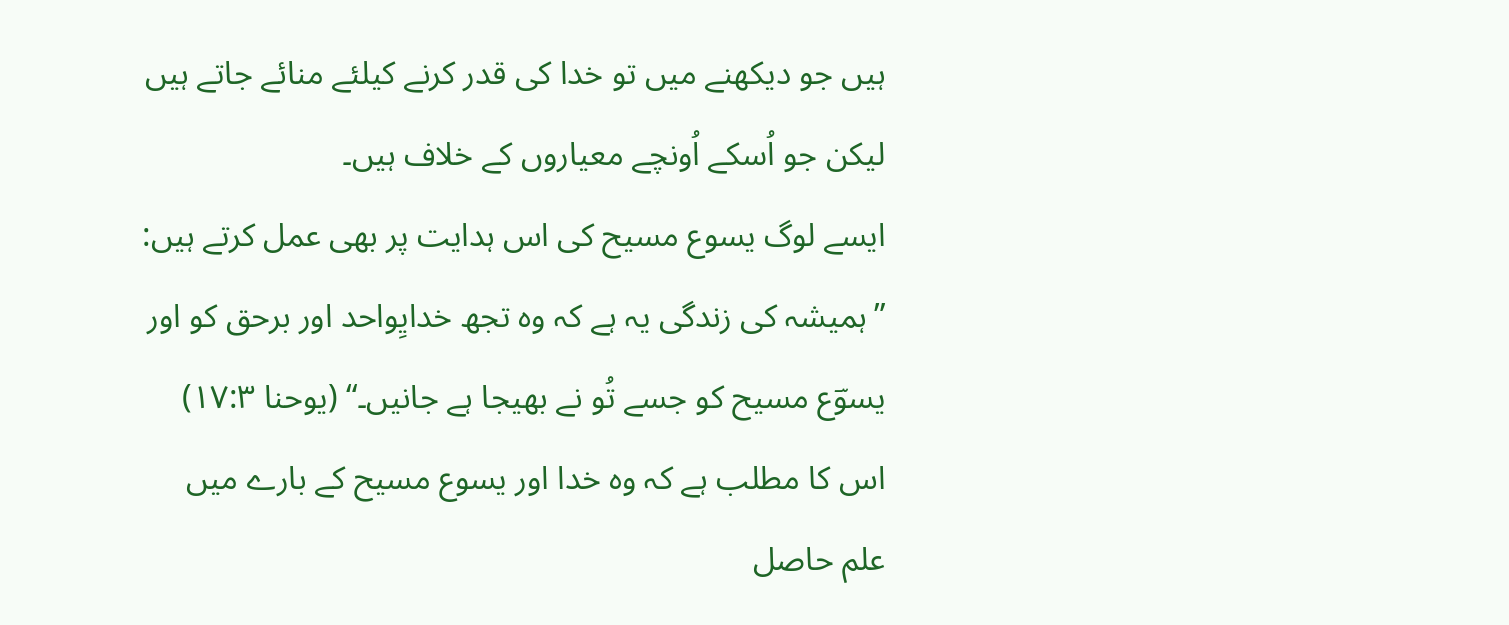ہیں جو دیکھنے میں تو خدا کی قدر کرنے کیلئے منائے جاتے ہیں لیکن جو اُسکے اُونچے معیاروں کے خلاف ہیں۔
ایسے لوگ یسوع مسیح کی اس ہدایت پر بھی عمل کرتے ہیں: ”ہمیشہ کی زندگی یہ ہے کہ وہ تجھ خدایِواحد اور برحق کو اور یسوؔع مسیح کو جسے تُو نے بھیجا ہے جانیں۔“ (یوحنا ۱۷:۳) اس کا مطلب ہے کہ وہ خدا اور یسوع مسیح کے بارے میں علم حاصل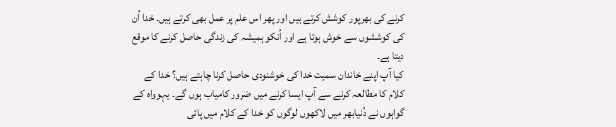کرنے کی بھرپور کوشش کرتے ہیں اور پھر اس علم پر عمل بھی کرتے ہیں۔ خدا اُن کی کوششوں سے خوش ہوتا ہے اور اُنکو ہمیشہ کی زندگی حاصل کرنے کا موقع دیتا ہے۔
کیا آپ اپنے خاندان سمیت خدا کی خوشنودی حاصل کرنا چاہتے ہیں؟ خدا کے کلام کا مطالعہ کرنے سے آپ ایسا کرنے میں ضرور کامیاب ہوں گے۔ یہوواہ کے گواہوں نے دُنیابھر میں لاکھوں لوگوں کو خدا کے کلام میں پائی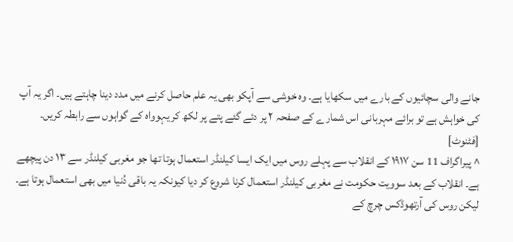جانے والی سچائیوں کے بارے میں سکھایا ہے۔ وہ خوشی سے آپکو بھی یہ علم حاصل کرنے میں مدد دینا چاہتے ہیں۔ اگر یہ آپ کی خواہش ہے تو برائے مہربانی اس شمارے کے صفحہ ۲ پر دئے گئے پتے پر لکھ کر یہوواہ کے گواہوں سے رابطہ کریں۔
[فٹنوٹ]
^ پیراگراف 11 سن ۱۹۱۷ کے انقلاب سے پہلے روس میں ایک ایسا کیلنڈر استعمال ہوتا تھا جو مغربی کیلنڈر سے ۱۳ دن پیچھے ہے۔ انقلاب کے بعد سوویت حکومت نے مغربی کیلنڈر استعمال کرنا شروع کر دیا کیونکہ یہ باقی دُنیا میں بھی استعمال ہوتا ہے۔ لیکن روس کی آرتھوڈکس چرچ کے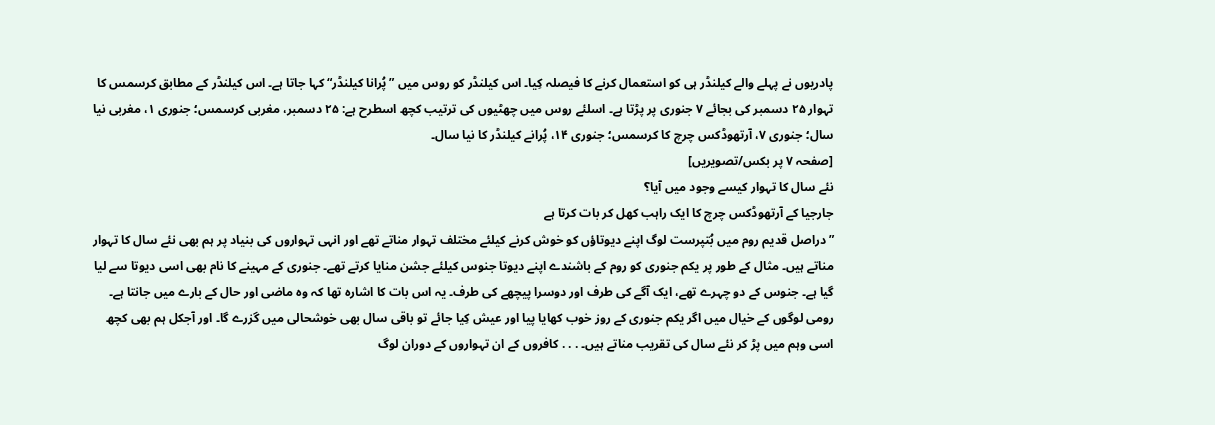پادریوں نے پہلے والے کیلنڈر ہی کو استعمال کرنے کا فیصلہ کِیا۔ اس کیلنڈر کو روس میں ”پُرانا کیلنڈر“ کہا جاتا ہے۔ اس کیلنڈر کے مطابق کرسمس کا تہوار ۲۵ دسمبر کی بجائے ۷ جنوری پر پڑتا ہے۔ اسلئے روس میں چھٹیوں کی ترتیب کچھ اسطرح ہے: ۲۵ دسمبر، مغربی کرسمس؛ جنوری ۱، مغربی نیا سال؛ جنوری ۷، آرتھوڈکس چرچ کا کرسمس؛ جنوری ۱۴، پُرانے کیلنڈر کا نیا سال۔
[صفحہ ۷ پر بکس/تصویریں]
نئے سال کا تہوار کیسے وجود میں آیا؟
جارجیا کے آرتھوڈکس چرچ کا ایک راہب کھل کر بات کرتا ہے
”دراصل قدیم روم میں بُتپرست لوگ اپنے دیوتاؤں کو خوش کرنے کیلئے مختلف تہوار مناتے تھے اور انہی تہواروں کی بنیاد پر ہم بھی نئے سال کا تہوار مناتے ہیں۔ مثال کے طور پر یکم جنوری کو روم کے باشندے اپنے دیوتا جنوس کیلئے جشن منایا کرتے تھے۔ جنوری کے مہینے کا نام بھی اسی دیوتا سے لیا گیا ہے۔ جنوس کے دو چہرے تھے، ایک آگے کی طرف اور دوسرا پیچھے کی طرف۔ یہ اس بات کا اشارہ تھا کہ وہ ماضی اور حال کے بارے میں جانتا ہے۔ رومی لوگوں کے خیال میں اگر یکم جنوری کے روز خوب کھایا پیا اور عیش کِیا جائے تو باقی سال بھی خوشحالی میں گزرے گا۔ اور آجکل ہم بھی کچھ اسی وہم میں پڑ کر نئے سال کی تقریب مناتے ہیں۔ . . . کافروں کے ان تہواروں کے دوران لوگ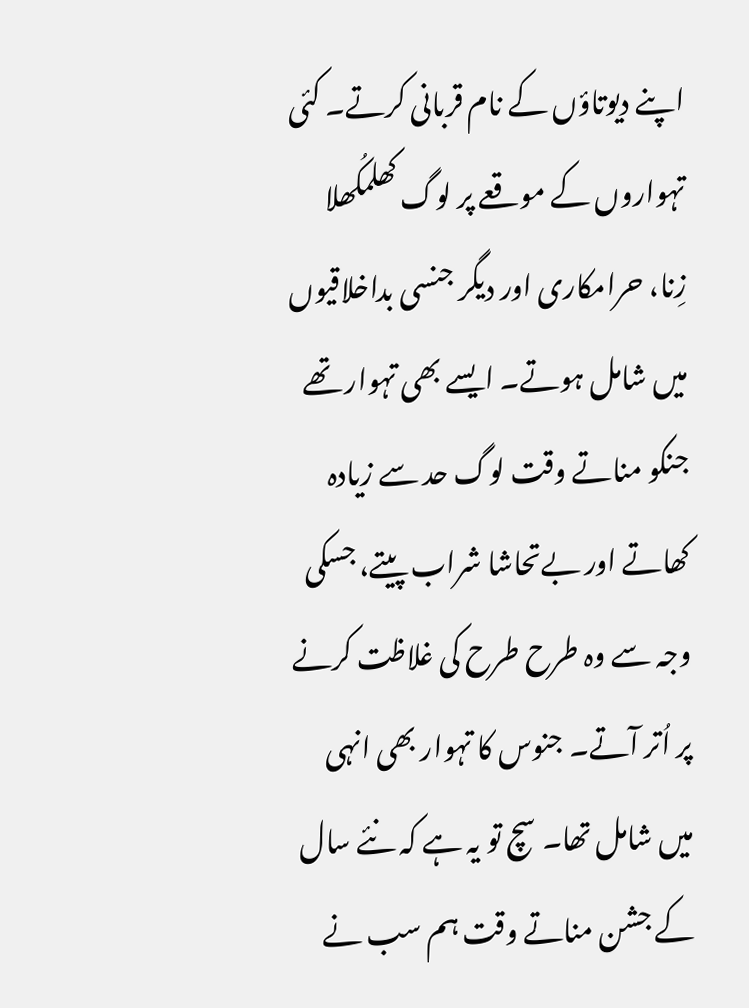اپنے دیوتاؤں کے نام قربانی کرتے۔ کئی تہواروں کے موقعے پر لوگ کھلمکُھلا زِنا، حرامکاری اور دیگر جنسی بداخلاقیوں میں شامل ہوتے۔ ایسے بھی تہوار تھے جنکو مناتے وقت لوگ حد سے زیادہ کھاتے اور بےتحاشا شراب پیتے، جسکی وجہ سے وہ طرح طرح کی غلاظت کرنے پر اُتر آتے۔ جنوس کا تہوار بھی انہی میں شامل تھا۔ سچ تو یہ ہے کہ نئے سال کے جشن مناتے وقت ہم سب نے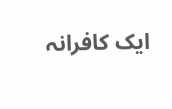ایک کافرانہ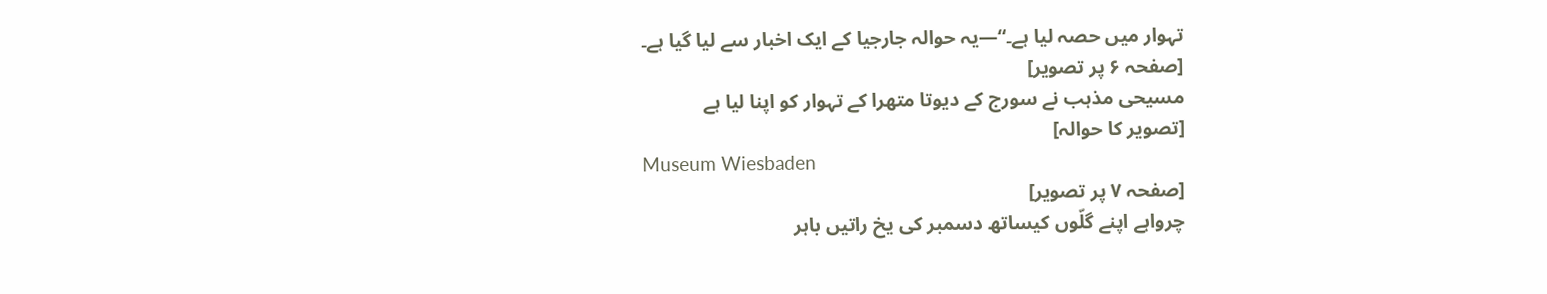تہوار میں حصہ لیا ہے۔“—یہ حوالہ جارجیا کے ایک اخبار سے لیا گیا ہے۔
[صفحہ ۶ پر تصویر]
مسیحی مذہب نے سورج کے دیوتا متھرا کے تہوار کو اپنا لیا ہے
[تصویر کا حوالہ]
Museum Wiesbaden
[صفحہ ۷ پر تصویر]
چرواہے اپنے گلّوں کیساتھ دسمبر کی یخ راتیں باہر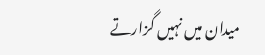میدان میں نہیں گزارتے